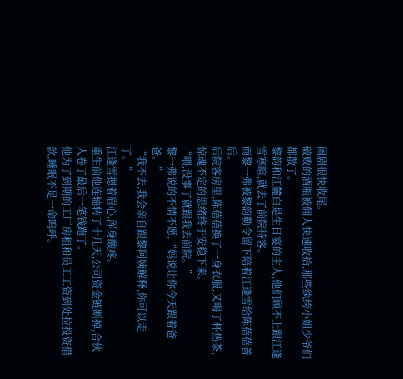闹剧很快收尾。
破败的酒瓶被佣人快速收拾,那些纨绔小姐少爷们都散了。
黎韵和江麓白是生日宴的主人,他们顾不上跟江逢雪寒暄,就去了前院待客。
而黎一弗被黎韵勒令留下陪着江逢雪给陈蓓蓓善后。
后院客房里,陈蓓蓓换了一身衣服,又喝了杯热茶,惊魂不定的思绪终于安稳下来。
“喂,没事了就跟我去前院。”
黎一弗说的不情不愿,“妈说让你今天跟着爸爸。”
“我不去,我会亲自跟黎阿姨解释,你可以走了。”
江逢雪摁着眉心,浑身酸疼。
重生前他连轴转了十几天,公司资金链断掉,合伙人卷了最后一笔钱跑了。
他为了到期的工厂房租和员工工资到处拉投资借款,睡眠不足一命呜呼。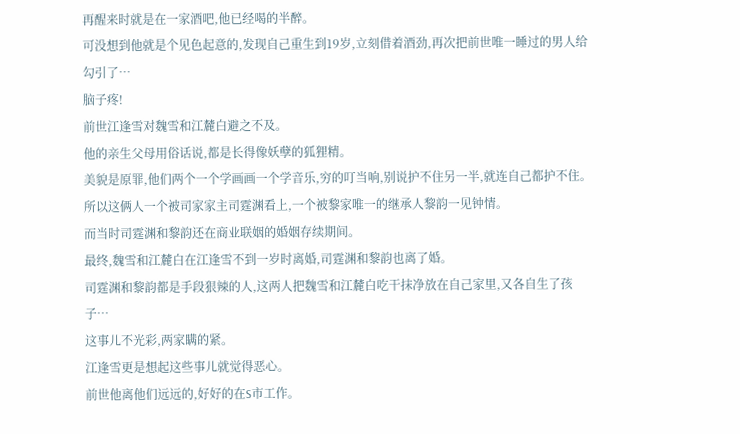再醒来时就是在一家酒吧,他已经喝的半醉。
可没想到他就是个见色起意的,发现自己重生到19岁,立刻借着酒劲,再次把前世唯一睡过的男人给勾引了…
脑子疼!
前世江逢雪对魏雪和江麓白避之不及。
他的亲生父母用俗话说,都是长得像妖孽的狐狸精。
美貌是原罪,他们两个一个学画画一个学音乐,穷的叮当响,别说护不住另一半,就连自己都护不住。
所以这俩人一个被司家家主司霆渊看上,一个被黎家唯一的继承人黎韵一见钟情。
而当时司霆渊和黎韵还在商业联姻的婚姻存续期间。
最终,魏雪和江麓白在江逢雪不到一岁时离婚,司霆渊和黎韵也离了婚。
司霆渊和黎韵都是手段狠辣的人,这两人把魏雪和江麓白吃干抹净放在自己家里,又各自生了孩子…
这事儿不光彩,两家瞒的紧。
江逢雪更是想起这些事儿就觉得恶心。
前世他离他们远远的,好好的在S市工作。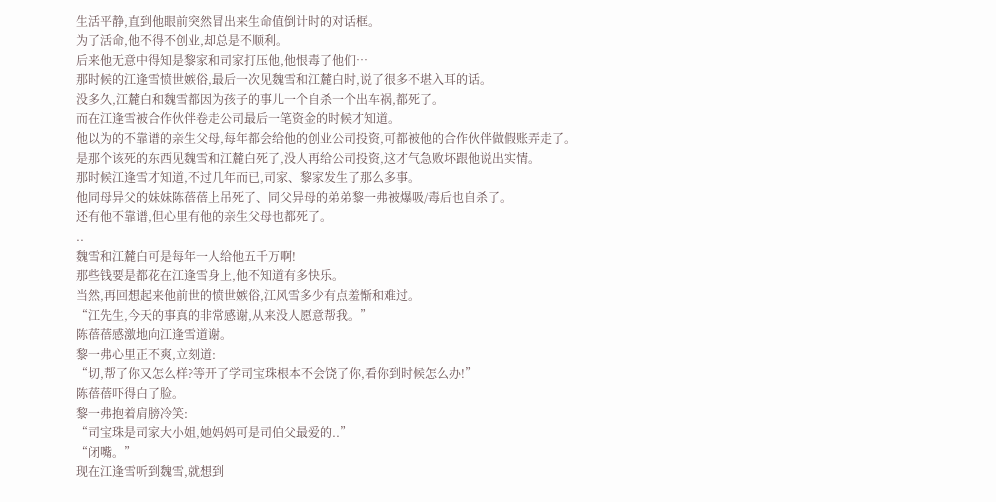生活平静,直到他眼前突然冒出来生命值倒计时的对话框。
为了活命,他不得不创业,却总是不顺利。
后来他无意中得知是黎家和司家打压他,他恨毒了他们…
那时候的江逢雪愤世嫉俗,最后一次见魏雪和江麓白时,说了很多不堪入耳的话。
没多久,江麓白和魏雪都因为孩子的事儿一个自杀一个出车祸,都死了。
而在江逢雪被合作伙伴卷走公司最后一笔资金的时候才知道。
他以为的不靠谱的亲生父母,每年都会给他的创业公司投资,可都被他的合作伙伴做假账弄走了。
是那个该死的东西见魏雪和江麓白死了,没人再给公司投资,这才气急败坏跟他说出实情。
那时候江逢雪才知道,不过几年而已,司家、黎家发生了那么多事。
他同母异父的妹妹陈蓓蓓上吊死了、同父异母的弟弟黎一弗被爆吸/毒后也自杀了。
还有他不靠谱,但心里有他的亲生父母也都死了。
..
魏雪和江麓白可是每年一人给他五千万啊!
那些钱要是都花在江逢雪身上,他不知道有多快乐。
当然,再回想起来他前世的愤世嫉俗,江风雪多少有点羞惭和难过。
“江先生,今天的事真的非常感谢,从来没人愿意帮我。”
陈蓓蓓感激地向江逢雪道谢。
黎一弗心里正不爽,立刻道:
“切,帮了你又怎么样?等开了学司宝珠根本不会饶了你,看你到时候怎么办!”
陈蓓蓓吓得白了脸。
黎一弗抱着肩膀冷笑:
“司宝珠是司家大小姐,她妈妈可是司伯父最爱的..”
“闭嘴。”
现在江逢雪听到魏雪,就想到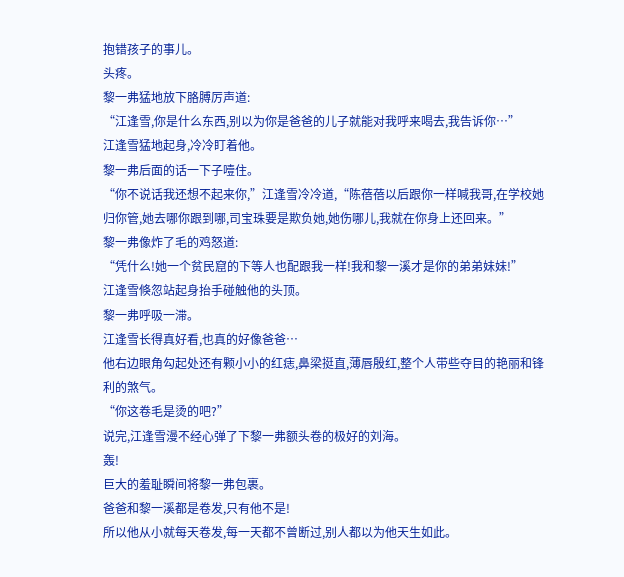抱错孩子的事儿。
头疼。
黎一弗猛地放下胳膊厉声道:
“江逢雪,你是什么东西,别以为你是爸爸的儿子就能对我呼来喝去,我告诉你…”
江逢雪猛地起身,冷冷盯着他。
黎一弗后面的话一下子噎住。
“你不说话我还想不起来你,”江逢雪冷冷道,“陈蓓蓓以后跟你一样喊我哥,在学校她归你管,她去哪你跟到哪,司宝珠要是欺负她,她伤哪儿,我就在你身上还回来。”
黎一弗像炸了毛的鸡怒道:
“凭什么!她一个贫民窟的下等人也配跟我一样!我和黎一溪才是你的弟弟妹妹!”
江逢雪倏忽站起身抬手碰触他的头顶。
黎一弗呼吸一滞。
江逢雪长得真好看,也真的好像爸爸…
他右边眼角勾起处还有颗小小的红痣,鼻梁挺直,薄唇殷红,整个人带些夺目的艳丽和锋利的煞气。
“你这卷毛是烫的吧?”
说完,江逢雪漫不经心弹了下黎一弗额头卷的极好的刘海。
轰!
巨大的羞耻瞬间将黎一弗包裹。
爸爸和黎一溪都是卷发,只有他不是!
所以他从小就每天卷发,每一天都不曾断过,别人都以为他天生如此。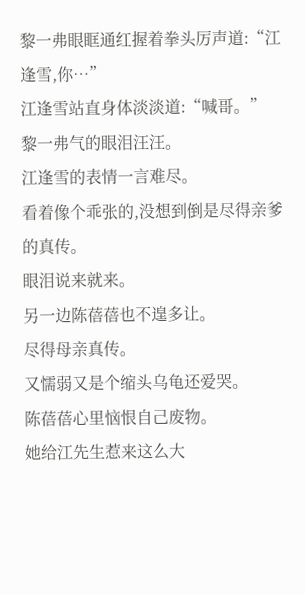黎一弗眼眶通红握着拳头厉声道:“江逢雪,你…”
江逢雪站直身体淡淡道:“喊哥。”
黎一弗气的眼泪汪汪。
江逢雪的表情一言难尽。
看着像个乖张的,没想到倒是尽得亲爹的真传。
眼泪说来就来。
另一边陈蓓蓓也不遑多让。
尽得母亲真传。
又懦弱又是个缩头乌龟还爱哭。
陈蓓蓓心里恼恨自己废物。
她给江先生惹来这么大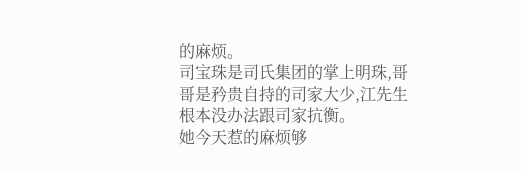的麻烦。
司宝珠是司氏集团的掌上明珠,哥哥是矜贵自持的司家大少,江先生根本没办法跟司家抗衡。
她今天惹的麻烦够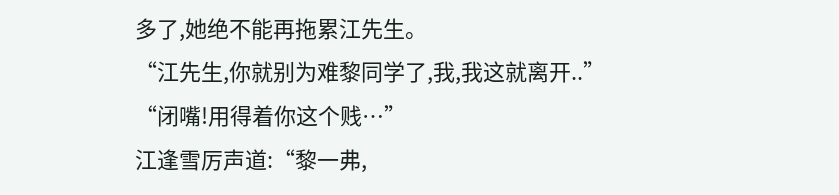多了,她绝不能再拖累江先生。
“江先生,你就别为难黎同学了,我,我这就离开..”
“闭嘴!用得着你这个贱…”
江逢雪厉声道:“黎一弗,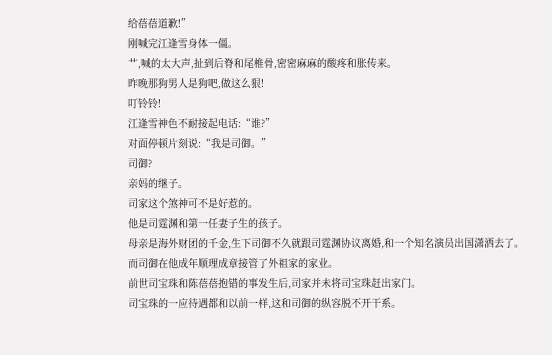给蓓蓓道歉!”
刚喊完江逢雪身体一僵。
艹,喊的太大声,扯到后脊和尾椎骨,密密麻麻的酸疼和胀传来。
昨晚那狗男人是狗吧,做这么狠!
叮铃铃!
江逢雪神色不耐接起电话:“谁?”
对面停顿片刻说:“我是司御。”
司御?
亲妈的继子。
司家这个煞神可不是好惹的。
他是司霆渊和第一任妻子生的孩子。
母亲是海外财团的千金,生下司御不久就跟司霆渊协议离婚,和一个知名演员出国潇洒去了。
而司御在他成年顺理成章接管了外祖家的家业。
前世司宝珠和陈蓓蓓抱错的事发生后,司家并未将司宝珠赶出家门。
司宝珠的一应待遇都和以前一样,这和司御的纵容脱不开干系。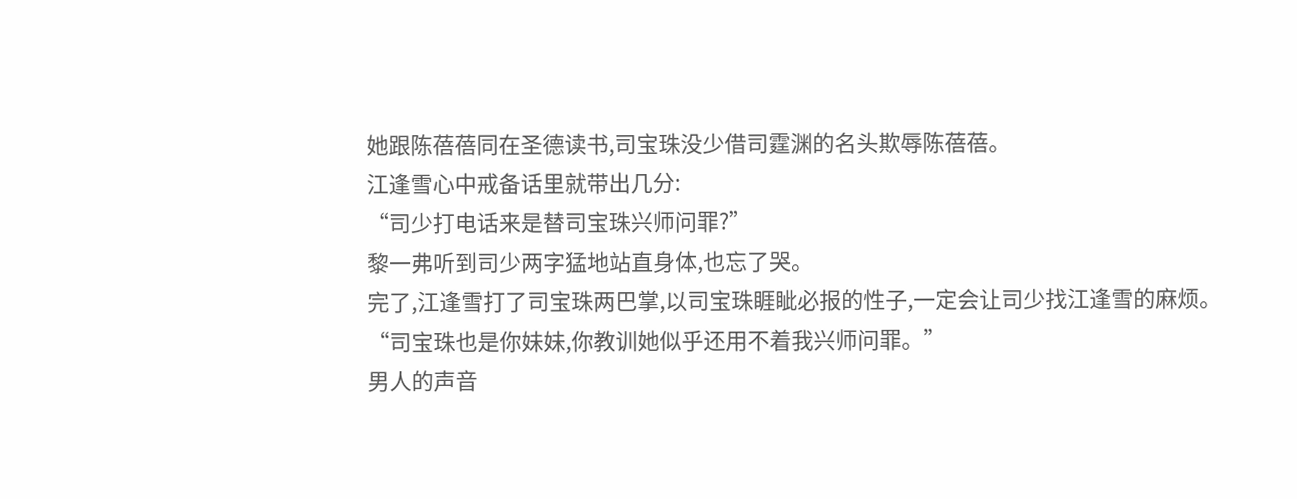她跟陈蓓蓓同在圣德读书,司宝珠没少借司霆渊的名头欺辱陈蓓蓓。
江逢雪心中戒备话里就带出几分:
“司少打电话来是替司宝珠兴师问罪?”
黎一弗听到司少两字猛地站直身体,也忘了哭。
完了,江逢雪打了司宝珠两巴掌,以司宝珠睚眦必报的性子,一定会让司少找江逢雪的麻烦。
“司宝珠也是你妹妹,你教训她似乎还用不着我兴师问罪。”
男人的声音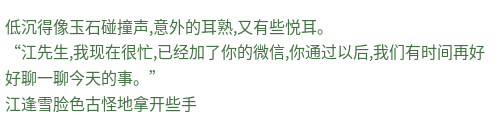低沉得像玉石碰撞声,意外的耳熟,又有些悦耳。
“江先生,我现在很忙,已经加了你的微信,你通过以后,我们有时间再好好聊一聊今天的事。”
江逢雪脸色古怪地拿开些手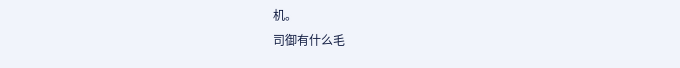机。
司御有什么毛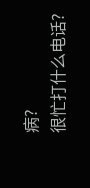病?
很忙打什么电话?